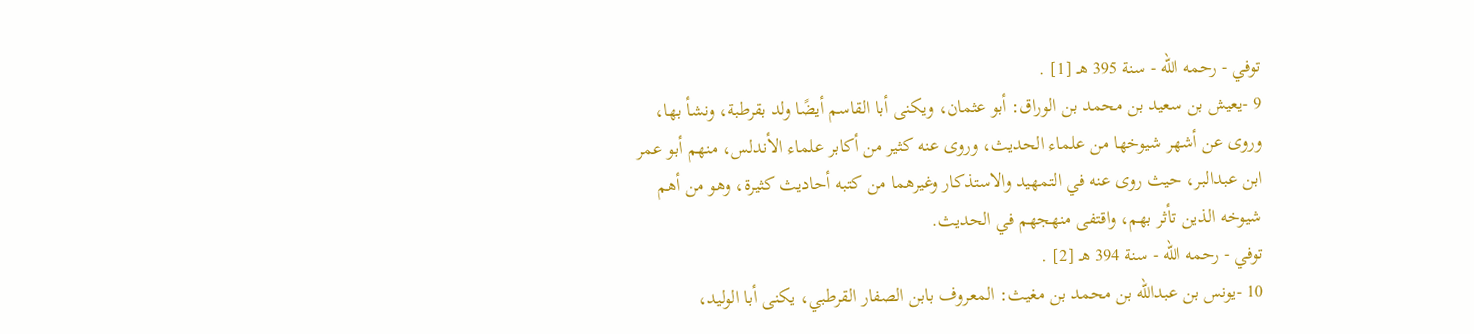توفي - رحمه الله - سنة 395 هـ [1] .
9 -يعيش بن سعيد بن محمد بن الوراق: أبو عثمان، ويكنى أبا القاسم أيضًا ولد بقرطبة، ونشأ بها، وروى عن أشهر شيوخها من علماء الحديث، وروى عنه كثير من أكابر علماء الأندلس، منهم أبو عمر ابن عبدالبر، حيث روى عنه في التمهيد والاستذكار وغيرهما من كتبه أحاديث كثيرة، وهو من أهم شيوخه الذين تأثر بهم، واقتفى منهجهم في الحديث.
توفي - رحمه الله - سنة 394 هـ [2] .
10 -يونس بن عبدالله بن محمد بن مغيث: المعروف بابن الصفار القرطبي، يكنى أبا الوليد،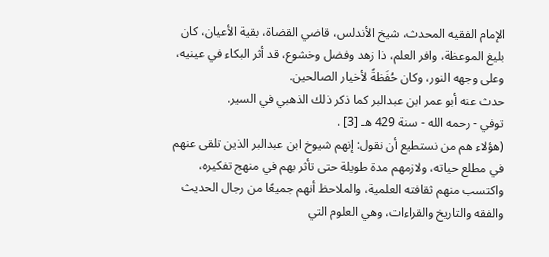الإمام الفقيه المحدث، شيخ الأندلس، قاضي القضاة، بقية الأعيان، كان بليغ الموعظة، وافر العلم، ذا زهد وفضل وخشوع، قد أثر البكاء في عينيه، وعلى وجهه النور، وكان حُفَظةً لأخيار الصالحين.
حدث عنه أبو عمر ابن عبدالبر كما ذكر ذلك الذهبي في السير.
توفي - رحمه الله - سنة 429 هـ [3] .
(هؤلاء هم من نستطيع أن نقول: إنهم شيوخ ابن عبدالبر الذين تلقى عنهم في مطلع حياته، ولازمهم مدة طويلة حتى تأثر بهم في منهج تفكيره، واكتسب منهم ثقافته العلمية، والملاحظ أنهم جميعًا من رجال الحديث والفقه والتاريخ والقراءات، وهي العلوم التي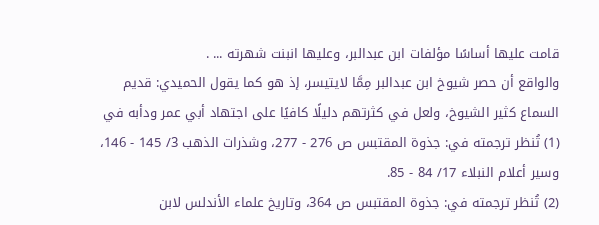قامت عليها أساسًا مؤلفات ابن عبدالبر، وعليها انبنت شهرته ... .
والواقع أن حصر شيوخ ابن عبدالبر مِمَّا لايتيسر، إذ هو كما يقول الحميدي: قديم السماع كثير الشيوخ، ولعل في كثرتهم دليلًا كافيًا على اجتهاد أبي عمر ودأبه في
(1) تُنظر ترجمته في: جذوة المقتبس ص 276 - 277، وشذرات الذهب 3/ 145 - 146، وسير أعلام النبلاء 17/ 84 - 85.
(2) تُنظر ترجمته في: جذوة المقتبس ص 364، وتاريخ علماء الأندلس لابن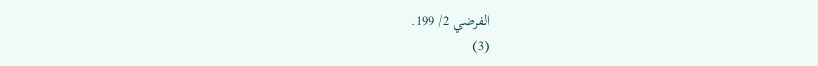الفرضي 2/ 199.
(3)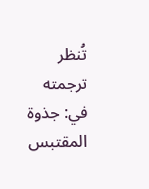تُنظر ترجمته في: جذوة المقتبس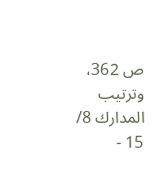ص 362، وترتيب المدارك 8/ 15 -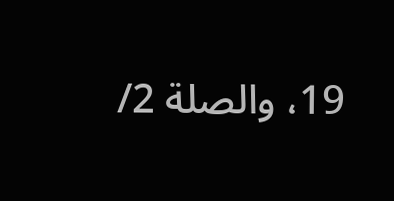19، والصلة 2/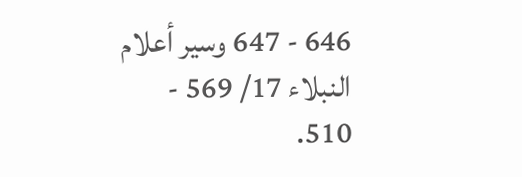646 - 647 وسير أعلام النبلاء 17/ 569 - 510.